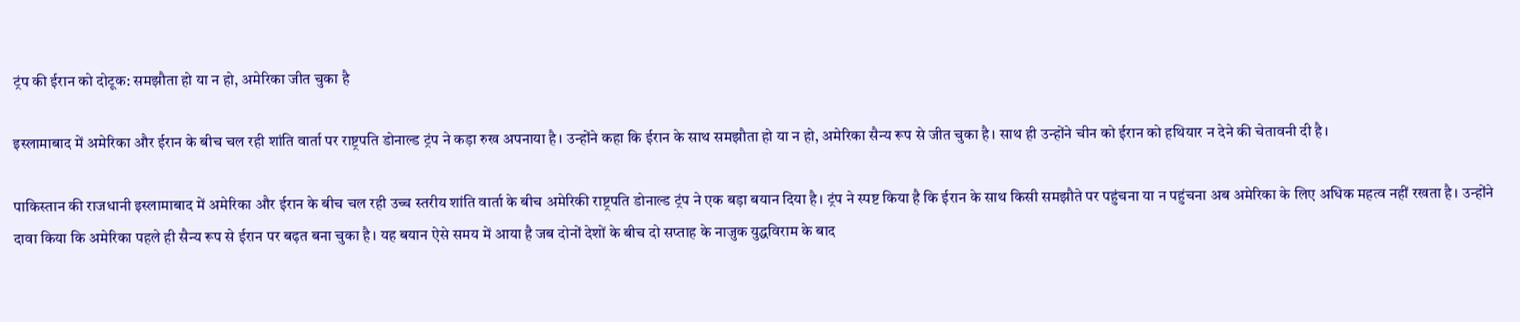ट्रंप की ईरान को दोटूक: समझौता हो या न हो, अमेरिका जीत चुका है

इस्लामाबाद में अमेरिका और ईरान के बीच चल रही शांति वार्ता पर राष्ट्रपति डोनाल्ड ट्रंप ने कड़ा रुख अपनाया है। उन्होंने कहा कि ईरान के साथ समझौता हो या न हो, अमेरिका सैन्य रूप से जीत चुका है। साथ ही उन्होंने चीन को ईरान को हथियार न देने की चेतावनी दी है।

पाकिस्तान की राजधानी इस्लामाबाद में अमेरिका और ईरान के बीच चल रही उच्च स्तरीय शांति वार्ता के बीच अमेरिकी राष्ट्रपति डोनाल्ड ट्रंप ने एक बड़ा बयान दिया है। ट्रंप ने स्पष्ट किया है कि ईरान के साथ किसी समझौते पर पहुंचना या न पहुंचना अब अमेरिका के लिए अधिक महत्व नहीं रखता है। उन्होंने दावा किया कि अमेरिका पहले ही सैन्य रूप से ईरान पर बढ़त बना चुका है। यह बयान ऐसे समय में आया है जब दोनों देशों के बीच दो सप्ताह के नाजुक युद्धविराम के बाद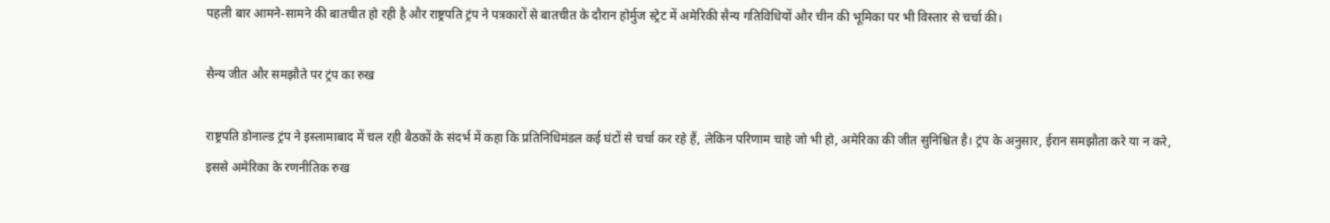पहली बार आमने-सामने की बातचीत हो रही है और राष्ट्रपति ट्रंप ने पत्रकारों से बातचीत के दौरान होर्मुज स्ट्रेट में अमेरिकी सैन्य गतिविधियों और चीन की भूमिका पर भी विस्तार से चर्चा की।

सैन्य जीत और समझौते पर ट्रंप का रुख

राष्ट्रपति डोनाल्ड ट्रंप ने इस्लामाबाद में चल रही बैठकों के संदर्भ में कहा कि प्रतिनिधिमंडल कई घंटों से चर्चा कर रहे हैं, लेकिन परिणाम चाहे जो भी हो, अमेरिका की जीत सुनिश्चित है। ट्रंप के अनुसार, ईरान समझौता करे या न करे, इससे अमेरिका के रणनीतिक रुख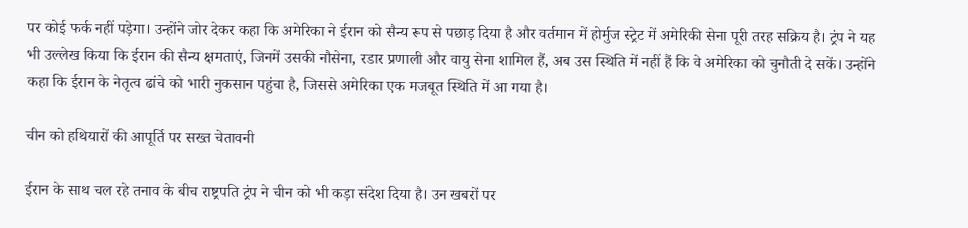पर कोई फर्क नहीं पड़ेगा। उन्होंने जोर देकर कहा कि अमेरिका ने ईरान को सैन्य रूप से पछाड़ दिया है और वर्तमान में होर्मुज स्ट्रेट में अमेरिकी सेना पूरी तरह सक्रिय है। ट्रंप ने यह भी उल्लेख किया कि ईरान की सैन्य क्षमताएं, जिनमें उसकी नौसेना, रडार प्रणाली और वायु सेना शामिल हैं, अब उस स्थिति में नहीं हैं कि वे अमेरिका को चुनौती दे सकें। उन्होंने कहा कि ईरान के नेतृत्व ढांचे को भारी नुकसान पहुंचा है, जिससे अमेरिका एक मजबूत स्थिति में आ गया है।

चीन को हथियारों की आपूर्ति पर सख्त चेतावनी

ईरान के साथ चल रहे तनाव के बीच राष्ट्रपति ट्रंप ने चीन को भी कड़ा संदेश दिया है। उन खबरों पर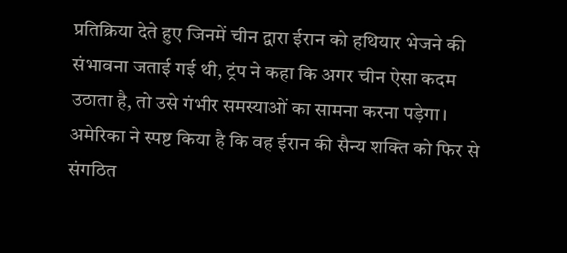प्रतिक्रिया देते हुए जिनमें चीन द्वारा ईरान को हथियार भेजने की संभावना जताई गई थी, ट्रंप ने कहा कि अगर चीन ऐसा कदम उठाता है, तो उसे गंभीर समस्याओं का सामना करना पड़ेगा। अमेरिका ने स्पष्ट किया है कि वह ईरान की सैन्य शक्ति को फिर से संगठित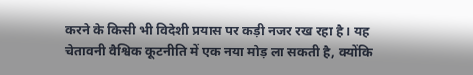करने के किसी भी विदेशी प्रयास पर कड़ी नजर रख रहा है। यह चेतावनी वैश्विक कूटनीति में एक नया मोड़ ला सकती है, क्योंकि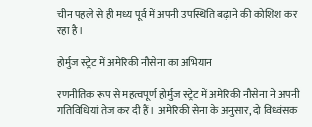चीन पहले से ही मध्य पूर्व में अपनी उपस्थिति बढ़ाने की कोशिश कर रहा है।

होर्मुज स्ट्रेट में अमेरिकी नौसेना का अभियान

रणनीतिक रूप से महत्वपूर्ण होर्मुज स्ट्रेट में अमेरिकी नौसेना ने अपनी गतिविधियां तेज कर दी हैं। अमेरिकी सेना के अनुसार, दो विध्वंसक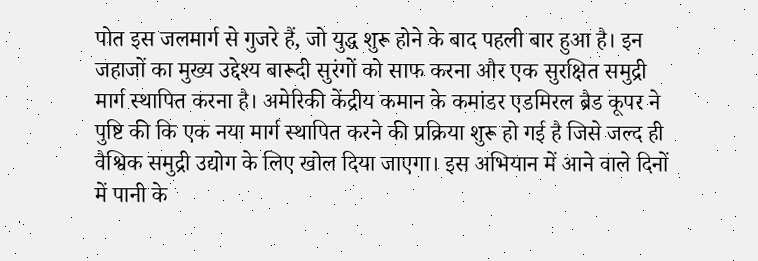पोत इस जलमार्ग से गुजरे हैं, जो युद्ध शुरू होने के बाद पहली बार हुआ है। इन जहाजों का मुख्य उद्देश्य बारूदी सुरंगों को साफ करना और एक सुरक्षित समुद्री मार्ग स्थापित करना है। अमेरिकी केंद्रीय कमान के कमांडर एडमिरल ब्रैड कूपर ने पुष्टि की कि एक नया मार्ग स्थापित करने की प्रक्रिया शुरू हो गई है जिसे जल्द ही वैश्विक समुद्री उद्योग के लिए खोल दिया जाएगा। इस अभियान में आने वाले दिनों में पानी के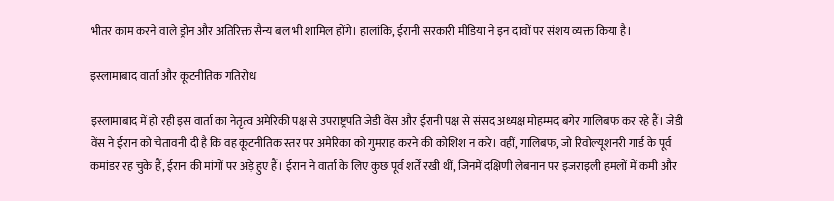भीतर काम करने वाले ड्रोन और अतिरिक्त सैन्य बल भी शामिल होंगे। हालांकि, ईरानी सरकारी मीडिया ने इन दावों पर संशय व्यक्त किया है।

इस्लामाबाद वार्ता और कूटनीतिक गतिरोध

इस्लामाबाद में हो रही इस वार्ता का नेतृत्व अमेरिकी पक्ष से उपराष्ट्रपति जेडी वेंस और ईरानी पक्ष से संसद अध्यक्ष मोहम्मद बगेर गालिबफ कर रहे हैं। जेडी वेंस ने ईरान को चेतावनी दी है कि वह कूटनीतिक स्तर पर अमेरिका को गुमराह करने की कोशिश न करे। वहीं, गालिबफ, जो रिवोल्यूशनरी गार्ड के पूर्व कमांडर रह चुके हैं, ईरान की मांगों पर अड़े हुए हैं। ईरान ने वार्ता के लिए कुछ पूर्व शर्तें रखी थीं, जिनमें दक्षिणी लेबनान पर इजराइली हमलों में कमी और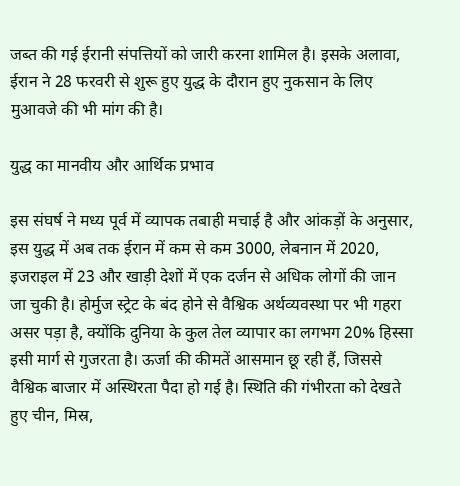जब्त की गई ईरानी संपत्तियों को जारी करना शामिल है। इसके अलावा, ईरान ने 28 फरवरी से शुरू हुए युद्ध के दौरान हुए नुकसान के लिए मुआवजे की भी मांग की है।

युद्ध का मानवीय और आर्थिक प्रभाव

इस संघर्ष ने मध्य पूर्व में व्यापक तबाही मचाई है और आंकड़ों के अनुसार, इस युद्ध में अब तक ईरान में कम से कम 3000, लेबनान में 2020, इजराइल में 23 और खाड़ी देशों में एक दर्जन से अधिक लोगों की जान जा चुकी है। होर्मुज स्ट्रेट के बंद होने से वैश्विक अर्थव्यवस्था पर भी गहरा असर पड़ा है, क्योंकि दुनिया के कुल तेल व्यापार का लगभग 20% हिस्सा इसी मार्ग से गुजरता है। ऊर्जा की कीमतें आसमान छू रही हैं, जिससे वैश्विक बाजार में अस्थिरता पैदा हो गई है। स्थिति की गंभीरता को देखते हुए चीन, मिस्र,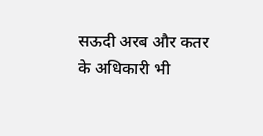सऊदी अरब और कतर के अधिकारी भी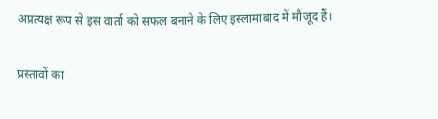अप्रत्यक्ष रूप से इस वार्ता को सफल बनाने के लिए इस्लामाबाद में मौजूद हैं।

प्रस्तावों का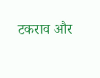टकराव और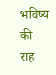भविष्य की राह